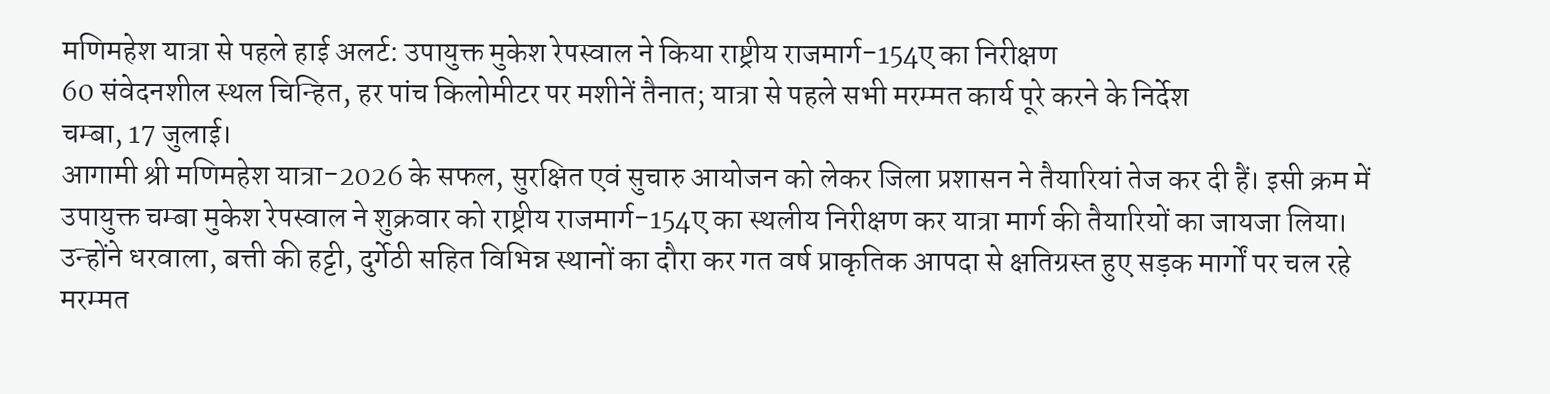मणिमहेश यात्रा से पहले हाई अलर्ट: उपायुक्त मुकेश रेपस्वाल ने किया राष्ट्रीय राजमार्ग-154ए का निरीक्षण
60 संवेदनशील स्थल चिन्हित, हर पांच किलोमीटर पर मशीनें तैनात; यात्रा से पहले सभी मरम्मत कार्य पूरे करने के निर्देश
चम्बा, 17 जुलाई।
आगामी श्री मणिमहेश यात्रा-2026 के सफल, सुरक्षित एवं सुचारु आयोजन को लेकर जिला प्रशासन ने तैयारियां तेज कर दी हैं। इसी क्रम में उपायुक्त चम्बा मुकेश रेपस्वाल ने शुक्रवार को राष्ट्रीय राजमार्ग-154ए का स्थलीय निरीक्षण कर यात्रा मार्ग की तैयारियों का जायजा लिया। उन्होंने धरवाला, बत्ती की हट्टी, दुर्गेठी सहित विभिन्न स्थानों का दौरा कर गत वर्ष प्राकृतिक आपदा से क्षतिग्रस्त हुए सड़क मार्गों पर चल रहे मरम्मत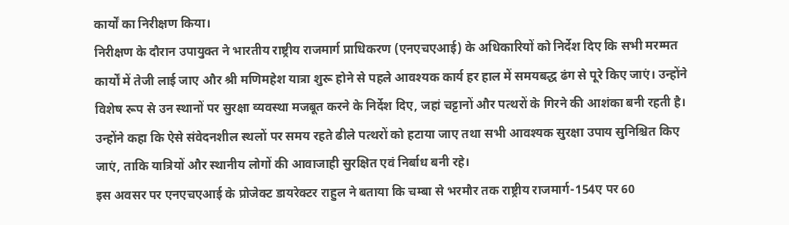कार्यों का निरीक्षण किया।
निरीक्षण के दौरान उपायुक्त ने भारतीय राष्ट्रीय राजमार्ग प्राधिकरण (एनएचएआई) के अधिकारियों को निर्देश दिए कि सभी मरम्मत कार्यों में तेजी लाई जाए और श्री मणिमहेश यात्रा शुरू होने से पहले आवश्यक कार्य हर हाल में समयबद्ध ढंग से पूरे किए जाएं। उन्होंने विशेष रूप से उन स्थानों पर सुरक्षा व्यवस्था मजबूत करने के निर्देश दिए, जहां चट्टानों और पत्थरों के गिरने की आशंका बनी रहती है। उन्होंने कहा कि ऐसे संवेदनशील स्थलों पर समय रहते ढीले पत्थरों को हटाया जाए तथा सभी आवश्यक सुरक्षा उपाय सुनिश्चित किए जाएं, ताकि यात्रियों और स्थानीय लोगों की आवाजाही सुरक्षित एवं निर्बाध बनी रहे।
इस अवसर पर एनएचएआई के प्रोजेक्ट डायरेक्टर राहुल ने बताया कि चम्बा से भरमौर तक राष्ट्रीय राजमार्ग-154ए पर 60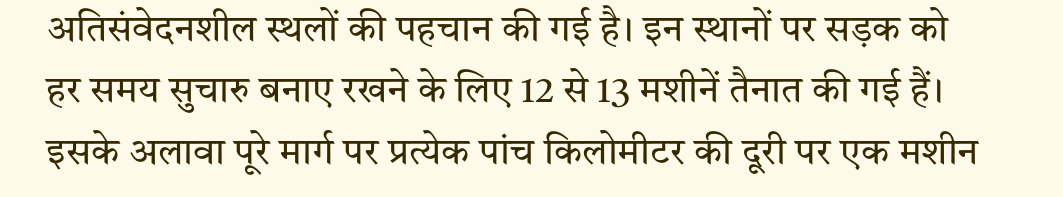अतिसंवेदनशील स्थलों की पहचान की गई है। इन स्थानों पर सड़क को हर समय सुचारु बनाए रखने के लिए 12 से 13 मशीनें तैनात की गई हैं। इसके अलावा पूरे मार्ग पर प्रत्येक पांच किलोमीटर की दूरी पर एक मशीन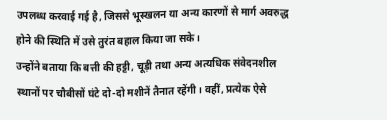उपलब्ध करवाई गई है, जिससे भूस्खलन या अन्य कारणों से मार्ग अवरुद्ध होने की स्थिति में उसे तुरंत बहाल किया जा सके।
उन्होंने बताया कि बत्ती की हट्टी, चूड़ी तथा अन्य अत्यधिक संवेदनशील स्थानों पर चौबीसों घंटे दो-दो मशीनें तैनात रहेंगी। वहीं, प्रत्येक ऐसे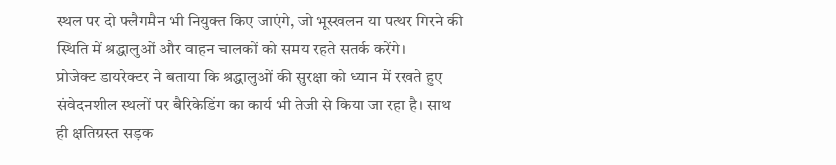स्थल पर दो फ्लैगमैन भी नियुक्त किए जाएंगे, जो भूस्खलन या पत्थर गिरने की स्थिति में श्रद्धालुओं और वाहन चालकों को समय रहते सतर्क करेंगे।
प्रोजेक्ट डायरेक्टर ने बताया कि श्रद्धालुओं की सुरक्षा को ध्यान में रखते हुए संवेदनशील स्थलों पर बैरिकेडिंग का कार्य भी तेजी से किया जा रहा है। साथ ही क्षतिग्रस्त सड़क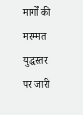मार्गों की मरम्मत युद्धस्तर पर जारी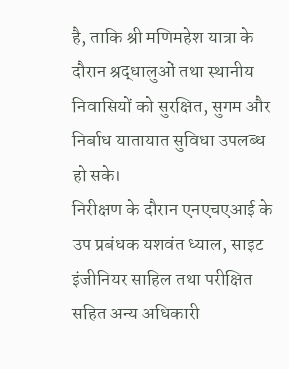है, ताकि श्री मणिमहेश यात्रा के दौरान श्रद्धालुओं तथा स्थानीय निवासियों को सुरक्षित, सुगम और निर्बाध यातायात सुविधा उपलब्ध हो सके।
निरीक्षण के दौरान एनएचएआई के उप प्रबंधक यशवंत ध्याल, साइट इंजीनियर साहिल तथा परीक्षित सहित अन्य अधिकारी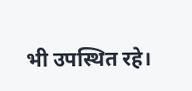भी उपस्थित रहे।